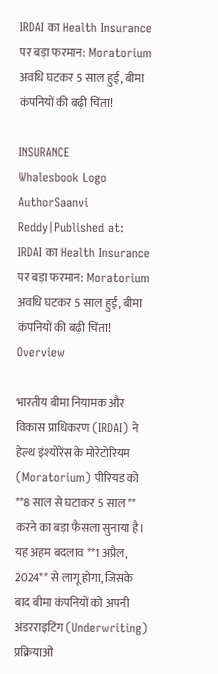IRDAI का Health Insurance पर बड़ा फरमान: Moratorium अवधि घटकर 5 साल हुई, बीमा कंपनियों की बढ़ी चिंता!

INSURANCE
Whalesbook Logo
AuthorSaanvi Reddy|Published at:
IRDAI का Health Insurance पर बड़ा फरमान: Moratorium अवधि घटकर 5 साल हुई, बीमा कंपनियों की बढ़ी चिंता!
Overview

भारतीय बीमा नियामक और विकास प्राधिकरण (IRDAI) ने हेल्थ इंश्योरेंस के मोरेटोरियम (Moratorium) पीरियड को **8 साल से घटाकर 5 साल** करने का बड़ा फैसला सुनाया है। यह अहम बदलाव **1 अप्रैल, 2024** से लागू होगा, जिसके बाद बीमा कंपनियों को अपनी अंडरराइटिंग (Underwriting) प्रक्रियाओं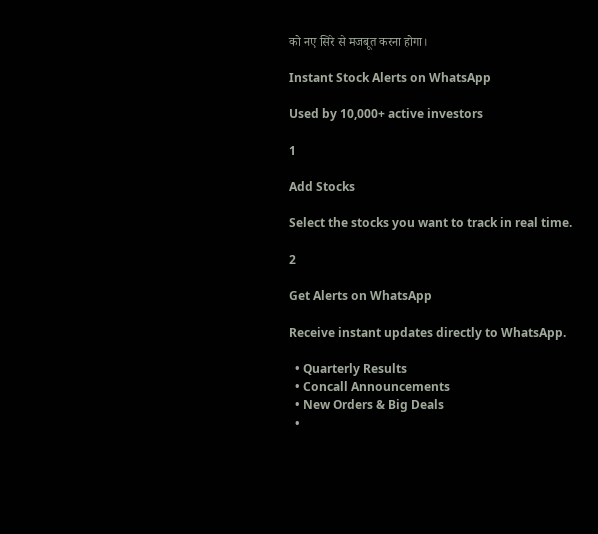को नए सिरे से मजबूत करना होगा।

Instant Stock Alerts on WhatsApp

Used by 10,000+ active investors

1

Add Stocks

Select the stocks you want to track in real time.

2

Get Alerts on WhatsApp

Receive instant updates directly to WhatsApp.

  • Quarterly Results
  • Concall Announcements
  • New Orders & Big Deals
  •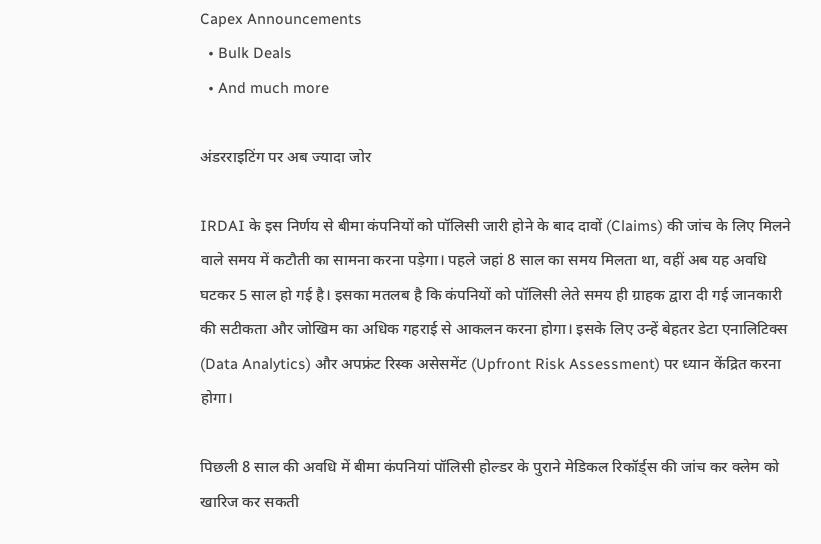Capex Announcements
  • Bulk Deals
  • And much more

अंडरराइटिंग पर अब ज्यादा जोर

IRDAI के इस निर्णय से बीमा कंपनियों को पॉलिसी जारी होने के बाद दावों (Claims) की जांच के लिए मिलने वाले समय में कटौती का सामना करना पड़ेगा। पहले जहां 8 साल का समय मिलता था, वहीं अब यह अवधि घटकर 5 साल हो गई है। इसका मतलब है कि कंपनियों को पॉलिसी लेते समय ही ग्राहक द्वारा दी गई जानकारी की सटीकता और जोखिम का अधिक गहराई से आकलन करना होगा। इसके लिए उन्हें बेहतर डेटा एनालिटिक्स (Data Analytics) और अपफ्रंट रिस्क असेसमेंट (Upfront Risk Assessment) पर ध्यान केंद्रित करना होगा।

पिछली 8 साल की अवधि में बीमा कंपनियां पॉलिसी होल्डर के पुराने मेडिकल रिकॉर्ड्स की जांच कर क्लेम को खारिज कर सकती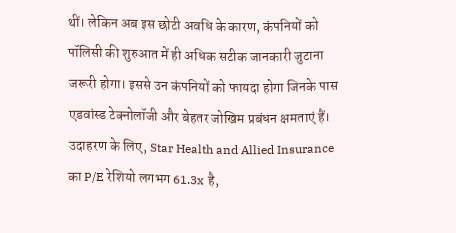थीं। लेकिन अब इस छोटी अवधि के कारण, कंपनियों को पॉलिसी की शुरुआत में ही अधिक सटीक जानकारी जुटाना जरूरी होगा। इससे उन कंपनियों को फायदा होगा जिनके पास एडवांस्ड टेक्नोलॉजी और बेहतर जोखिम प्रबंधन क्षमताएं हैं। उदाहरण के लिए, Star Health and Allied Insurance का P/E रेशियो लगभग 61.3x है,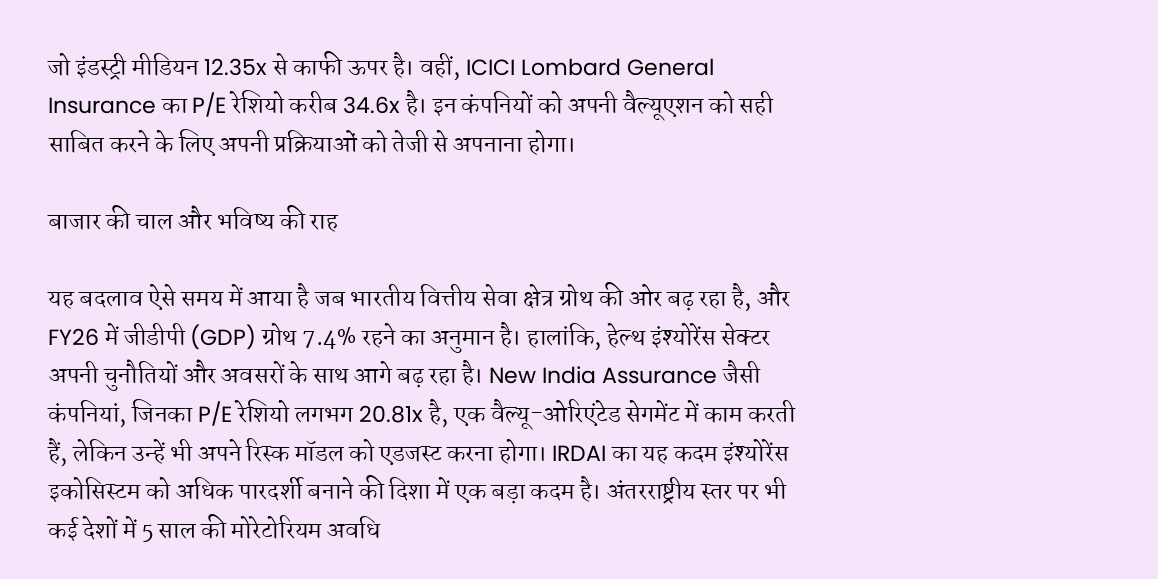जो इंडस्ट्री मीडियन 12.35x से काफी ऊपर है। वहीं, ICICI Lombard General Insurance का P/E रेशियो करीब 34.6x है। इन कंपनियों को अपनी वैल्यूएशन को सही साबित करने के लिए अपनी प्रक्रियाओं को तेजी से अपनाना होगा।

बाजार की चाल और भविष्य की राह

यह बदलाव ऐसे समय में आया है जब भारतीय वित्तीय सेवा क्षेत्र ग्रोथ की ओर बढ़ रहा है, और FY26 में जीडीपी (GDP) ग्रोथ 7.4% रहने का अनुमान है। हालांकि, हेल्थ इंश्योरेंस सेक्टर अपनी चुनौतियों और अवसरों के साथ आगे बढ़ रहा है। New India Assurance जैसी कंपनियां, जिनका P/E रेशियो लगभग 20.81x है, एक वैल्यू-ओरिएंटेड सेगमेंट में काम करती हैं, लेकिन उन्हें भी अपने रिस्क मॉडल को एडजस्ट करना होगा। IRDAI का यह कदम इंश्योरेंस इकोसिस्टम को अधिक पारदर्शी बनाने की दिशा में एक बड़ा कदम है। अंतरराष्ट्रीय स्तर पर भी कई देशों में 5 साल की मोरेटोरियम अवधि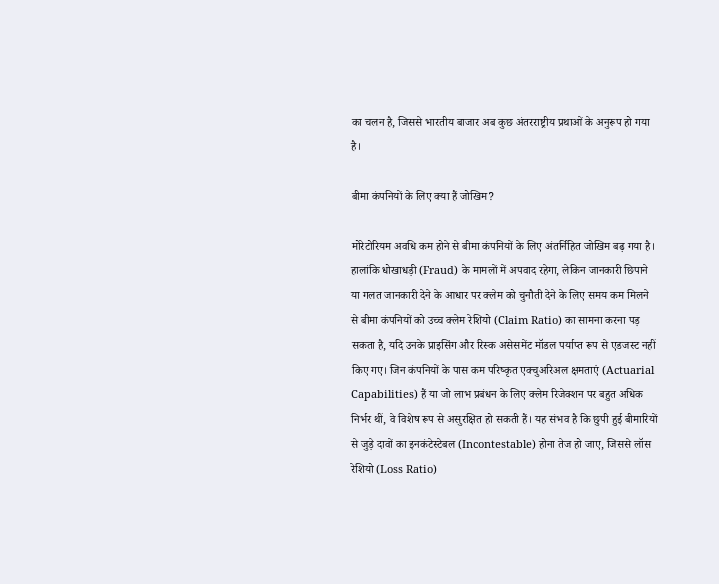का चलन है, जिससे भारतीय बाजार अब कुछ अंतरराष्ट्रीय प्रथाओं के अनुरूप हो गया है।

बीमा कंपनियों के लिए क्या हैं जोखिम?

मोरेटोरियम अवधि कम होने से बीमा कंपनियों के लिए अंतर्निहित जोखिम बढ़ गया है। हालांकि धोखाधड़ी (Fraud) के मामलों में अपवाद रहेगा, लेकिन जानकारी छिपाने या गलत जानकारी देने के आधार पर क्लेम को चुनौती देने के लिए समय कम मिलने से बीमा कंपनियों को उच्च क्लेम रेशियो (Claim Ratio) का सामना करना पड़ सकता है, यदि उनके प्राइसिंग और रिस्क असेसमेंट मॉडल पर्याप्त रूप से एडजस्ट नहीं किए गए। जिन कंपनियों के पास कम परिष्कृत एक्चुअरिअल क्षमताएं (Actuarial Capabilities) हैं या जो लाभ प्रबंधन के लिए क्लेम रिजेक्शन पर बहुत अधिक निर्भर थीं, वे विशेष रूप से असुरक्षित हो सकती हैं। यह संभव है कि छुपी हुई बीमारियों से जुड़े दावों का इनकंटेस्टेबल (Incontestable) होना तेज हो जाए, जिससे लॉस रेशियो (Loss Ratio)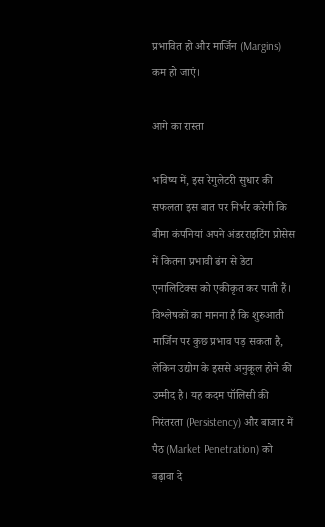प्रभावित हो और मार्जिन (Margins) कम हो जाएं।

आगे का रास्ता

भविष्य में, इस रेगुलेटरी सुधार की सफलता इस बात पर निर्भर करेगी कि बीमा कंपनियां अपने अंडरराइटिंग प्रोसेस में कितना प्रभावी ढंग से डेटा एनालिटिक्स को एकीकृत कर पाती हैं। विश्लेषकों का मानना है कि शुरुआती मार्जिन पर कुछ प्रभाव पड़ सकता है, लेकिन उद्योग के इससे अनुकूल होने की उम्मीद है। यह कदम पॉलिसी की निरंतरता (Persistency) और बाजार में पैठ (Market Penetration) को बढ़ावा दे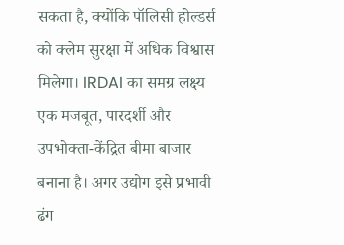सकता है, क्योंकि पॉलिसी होल्डर्स को क्लेम सुरक्षा में अधिक विश्वास मिलेगा। IRDAI का समग्र लक्ष्य एक मजबूत, पारदर्शी और उपभोक्ता-केंद्रित बीमा बाजार बनाना है। अगर उद्योग इसे प्रभावी ढंग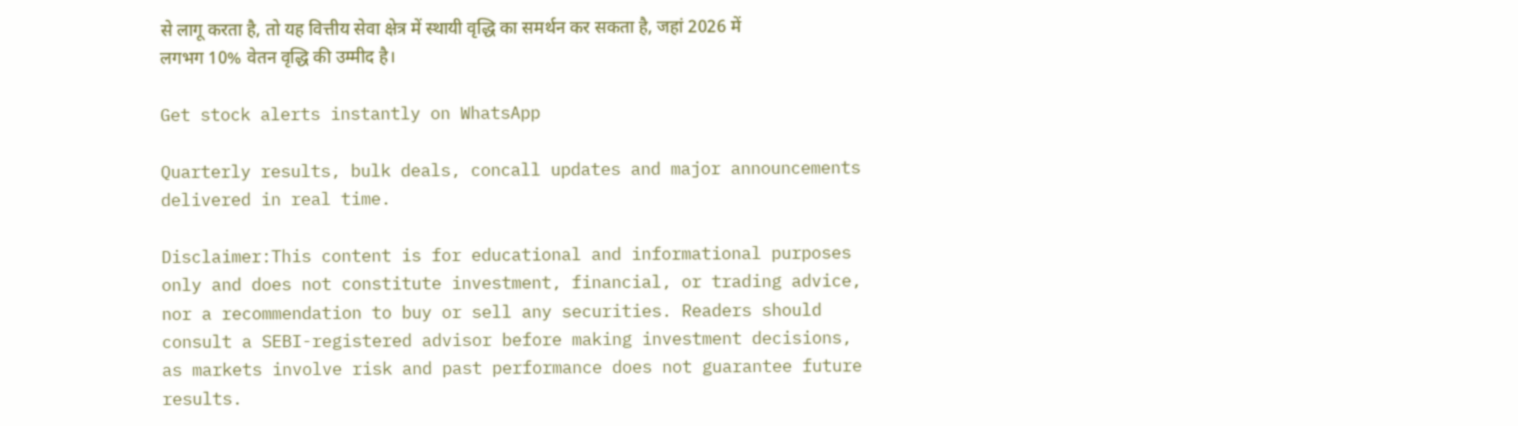से लागू करता है, तो यह वित्तीय सेवा क्षेत्र में स्थायी वृद्धि का समर्थन कर सकता है, जहां 2026 में लगभग 10% वेतन वृद्धि की उम्मीद है।

Get stock alerts instantly on WhatsApp

Quarterly results, bulk deals, concall updates and major announcements delivered in real time.

Disclaimer:This content is for educational and informational purposes only and does not constitute investment, financial, or trading advice, nor a recommendation to buy or sell any securities. Readers should consult a SEBI-registered advisor before making investment decisions, as markets involve risk and past performance does not guarantee future results.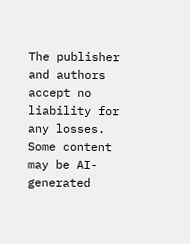The publisher and authors accept no liability for any losses. Some content may be AI-generated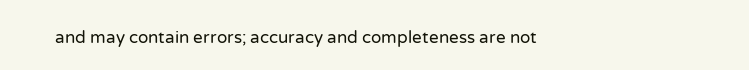and may contain errors; accuracy and completeness are not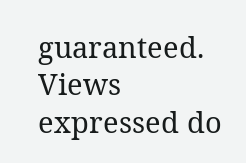guaranteed. Views expressed do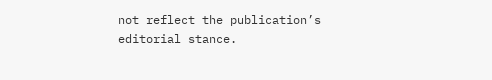not reflect the publication’s editorial stance.